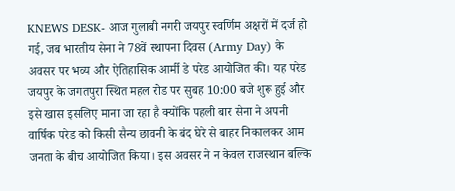KNEWS DESK- आज गुलाबी नगरी जयपुर स्वर्णिम अक्षरों में दर्ज हो गई, जब भारतीय सेना ने 78वें स्थापना दिवस (Army Day) के अवसर पर भव्य और ऐतिहासिक आर्मी डे परेड आयोजित की। यह परेड जयपुर के जगतपुरा स्थित महल रोड पर सुबह 10:00 बजे शुरू हुई और इसे खास इसलिए माना जा रहा है क्योंकि पहली बार सेना ने अपनी वार्षिक परेड को किसी सैन्य छावनी के बंद घेरे से बाहर निकालकर आम जनता के बीच आयोजित किया। इस अवसर ने न केवल राजस्थान बल्कि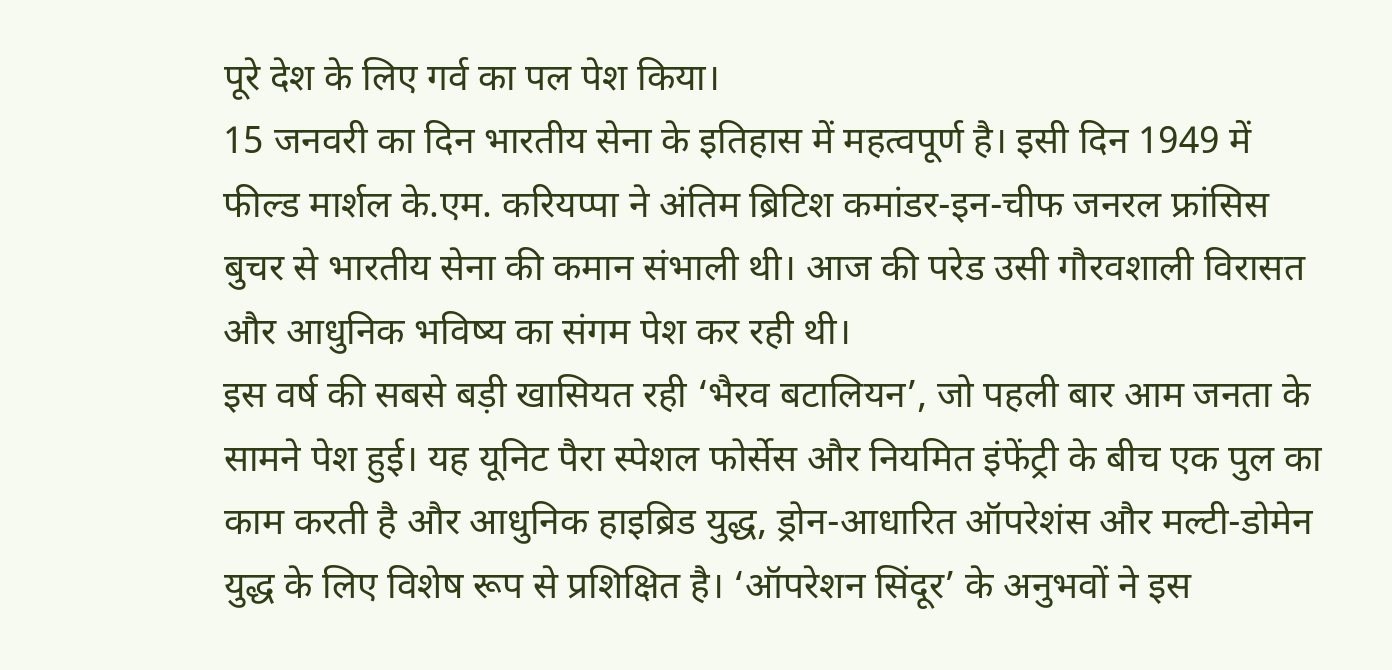पूरे देश के लिए गर्व का पल पेश किया।
15 जनवरी का दिन भारतीय सेना के इतिहास में महत्वपूर्ण है। इसी दिन 1949 में फील्ड मार्शल के.एम. करियप्पा ने अंतिम ब्रिटिश कमांडर-इन-चीफ जनरल फ्रांसिस बुचर से भारतीय सेना की कमान संभाली थी। आज की परेड उसी गौरवशाली विरासत और आधुनिक भविष्य का संगम पेश कर रही थी।
इस वर्ष की सबसे बड़ी खासियत रही ‘भैरव बटालियन’, जो पहली बार आम जनता के सामने पेश हुई। यह यूनिट पैरा स्पेशल फोर्सेस और नियमित इंफेंट्री के बीच एक पुल का काम करती है और आधुनिक हाइब्रिड युद्ध, ड्रोन-आधारित ऑपरेशंस और मल्टी-डोमेन युद्ध के लिए विशेष रूप से प्रशिक्षित है। ‘ऑपरेशन सिंदूर’ के अनुभवों ने इस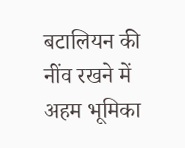बटालियन की नींव रखने में अहम भूमिका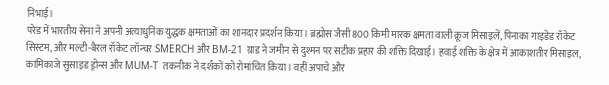निभाई।
परेड में भारतीय सेना ने अपनी अत्याधुनिक युद्धक क्षमताओं का शानदार प्रदर्शन किया। ब्रह्मोस जैसी 800 किमी मारक क्षमता वाली क्रूज मिसाइलें, पिनाका गाइडेड रॉकेट सिस्टम, और मल्टी-बैरल रॉकेट लॉन्चर SMERCH और BM-21 ग्राड ने जमीन से दुश्मन पर सटीक प्रहार की शक्ति दिखाई। हवाई शक्ति के क्षेत्र में आकाशतीर मिसाइल, कामिकाजे सुसाइड ड्रोन्स और MUM-T तकनीक ने दर्शकों को रोमांचित किया। वहीं अपाचे और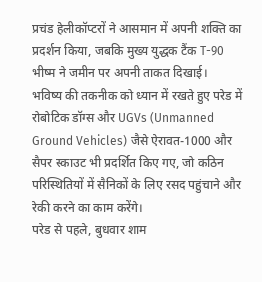प्रचंड हेलीकॉप्टरों ने आसमान में अपनी शक्ति का प्रदर्शन किया, जबकि मुख्य युद्धक टैंक T-90 भीष्म ने जमीन पर अपनी ताकत दिखाई।
भविष्य की तकनीक को ध्यान में रखते हुए परेड में रोबोटिक डॉग्स और UGVs (Unmanned Ground Vehicles) जैसे ऐरावत-1000 और सैपर स्काउट भी प्रदर्शित किए गए, जो कठिन परिस्थितियों में सैनिकों के लिए रसद पहुंचाने और रेकी करने का काम करेंगे।
परेड से पहले, बुधवार शाम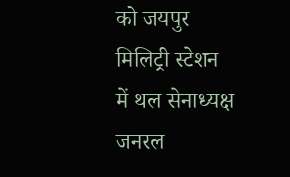को जयपुर मिलिट्री स्टेशन में थल सेनाध्यक्ष जनरल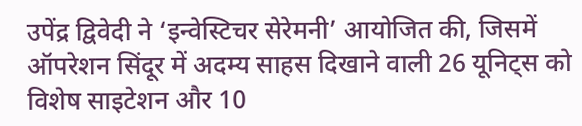उपेंद्र द्विवेदी ने ‘इन्वेस्टिचर सेरेमनी’ आयोजित की, जिसमें ऑपरेशन सिंदूर में अदम्य साहस दिखाने वाली 26 यूनिट्स को विशेष साइटेशन और 10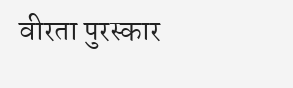वीरता पुरस्कार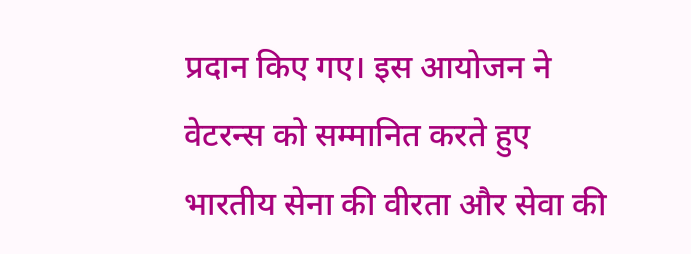प्रदान किए गए। इस आयोजन ने वेटरन्स को सम्मानित करते हुए भारतीय सेना की वीरता और सेवा की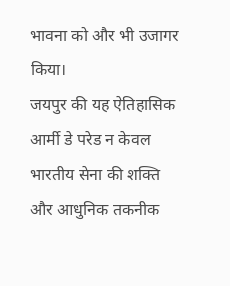भावना को और भी उजागर किया।
जयपुर की यह ऐतिहासिक आर्मी डे परेड न केवल भारतीय सेना की शक्ति और आधुनिक तकनीक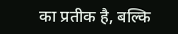का प्रतीक है, बल्कि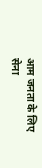आम जनता के लिए सेना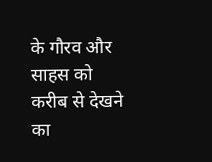के गौरव और साहस को करीब से देखने का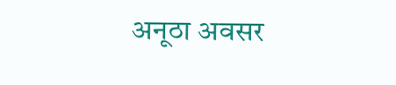अनूठा अवसर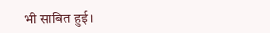भी साबित हुई।